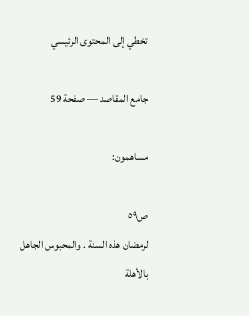تخطي إلى المحتوى الرئيسي

جامع المقاصد — صفحة 59

مساهمون:

ص٥٩
لرمضان هذه السنة . والمحبوس الجاهل بالأهلة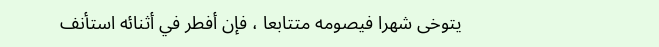يتوخى شهرا فيصومه متتابعا ، فإن أفطر في أثنائه استأنف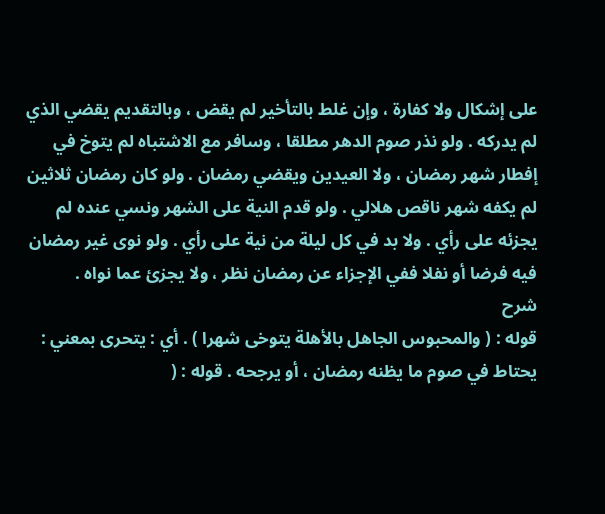على إشكال ولا كفارة ، وإن غلط بالتأخير لم يقض ، وبالتقديم يقضي الذي لم يدركه . ولو نذر صوم الدهر مطلقا ، وسافر مع الاشتباه لم يتوخ في إفطار شهر رمضان ، ولا العيدين ويقضي رمضان . ولو كان رمضان ثلاثين لم يكفه شهر ناقص هلالي . ولو قدم النية على الشهر ونسي عنده لم يجزئه على رأي . ولا بد في كل ليلة من نية على رأي . ولو نوى غير رمضان فيه فرضا أو نفلا ففي الإجزاء عن رمضان نظر ، ولا يجزئ عما نواه .
شرح
قوله : ( والمحبوس الجاهل بالأهلة يتوخى شهرا ) . أي : يتحرى بمعني : يحتاط في صوم ما يظنه رمضان ، أو يرجحه . قوله : (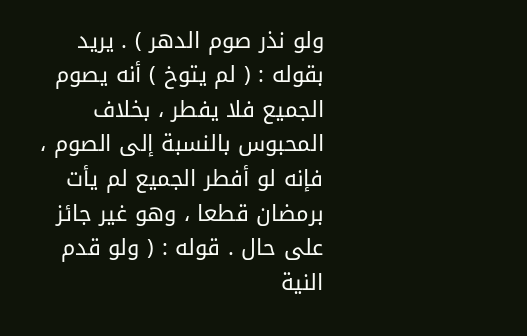ولو نذر صوم الدهر ) . يريد بقوله : ( لم يتوخ ) أنه يصوم الجميع فلا يفطر ، بخلاف المحبوس بالنسبة إلى الصوم ، فإنه لو أفطر الجميع لم يأت برمضان قطعا ، وهو غير جائز على حال . قوله : ( ولو قدم النية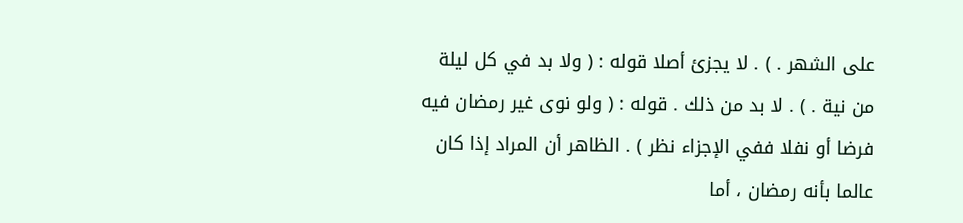على الشهر . ) . لا يجزئ أصلا قوله : ( ولا بد في كل ليلة من نية . ) . لا بد من ذلك . قوله : ( ولو نوى غير رمضان فيه فرضا أو نفلا ففي الإجزاء نظر ) . الظاهر أن المراد إذا كان عالما بأنه رمضان ، أما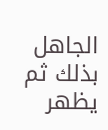الجاهل بذلك ثم يظهر